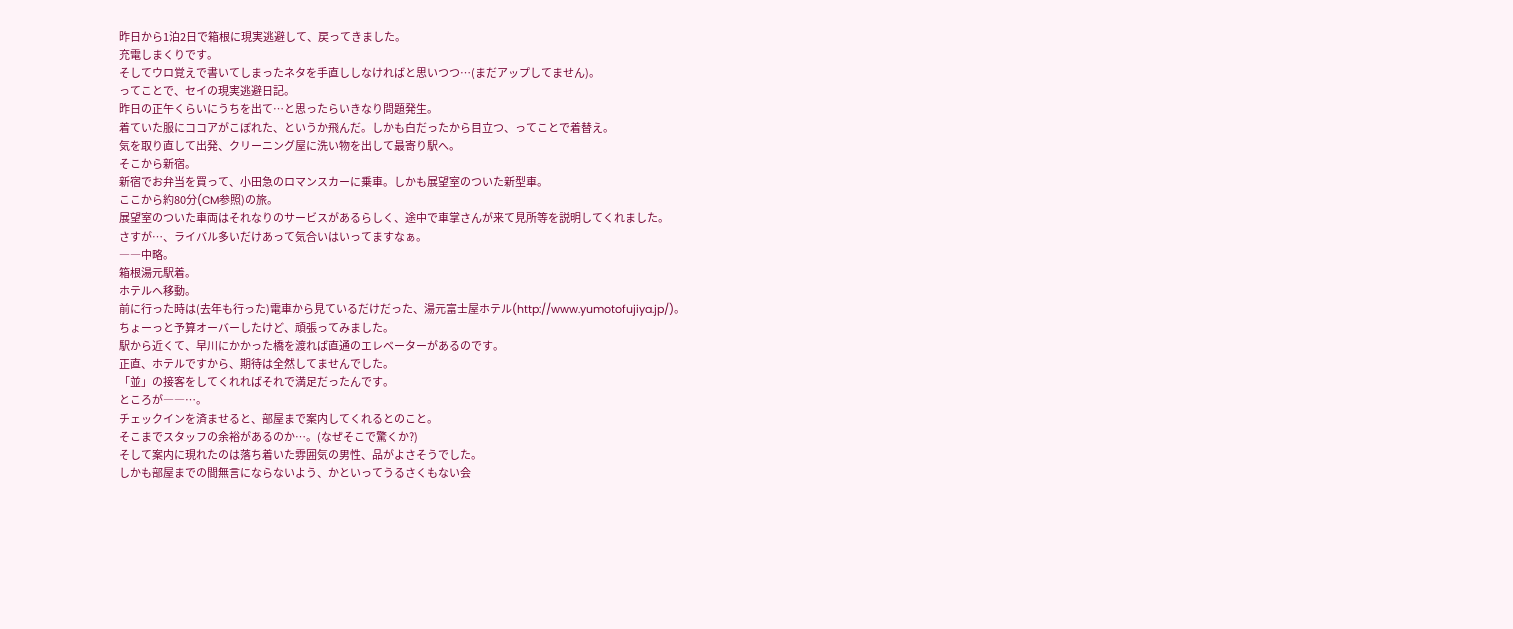昨日から1泊2日で箱根に現実逃避して、戻ってきました。
充電しまくりです。
そしてウロ覚えで書いてしまったネタを手直ししなければと思いつつ…(まだアップしてません)。
ってことで、セイの現実逃避日記。
昨日の正午くらいにうちを出て…と思ったらいきなり問題発生。
着ていた服にココアがこぼれた、というか飛んだ。しかも白だったから目立つ、ってことで着替え。
気を取り直して出発、クリーニング屋に洗い物を出して最寄り駅へ。
そこから新宿。
新宿でお弁当を買って、小田急のロマンスカーに乗車。しかも展望室のついた新型車。
ここから約80分(CM参照)の旅。
展望室のついた車両はそれなりのサービスがあるらしく、途中で車掌さんが来て見所等を説明してくれました。
さすが…、ライバル多いだけあって気合いはいってますなぁ。
――中略。
箱根湯元駅着。
ホテルへ移動。
前に行った時は(去年も行った)電車から見ているだけだった、湯元富士屋ホテル(http://www.yumotofujiya.jp/)。
ちょーっと予算オーバーしたけど、頑張ってみました。
駅から近くて、早川にかかった橋を渡れば直通のエレベーターがあるのです。
正直、ホテルですから、期待は全然してませんでした。
「並」の接客をしてくれればそれで満足だったんです。
ところが――…。
チェックインを済ませると、部屋まで案内してくれるとのこと。
そこまでスタッフの余裕があるのか…。(なぜそこで驚くか?)
そして案内に現れたのは落ち着いた雰囲気の男性、品がよさそうでした。
しかも部屋までの間無言にならないよう、かといってうるさくもない会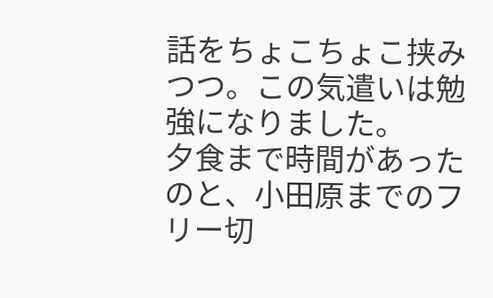話をちょこちょこ挟みつつ。この気遣いは勉強になりました。
夕食まで時間があったのと、小田原までのフリー切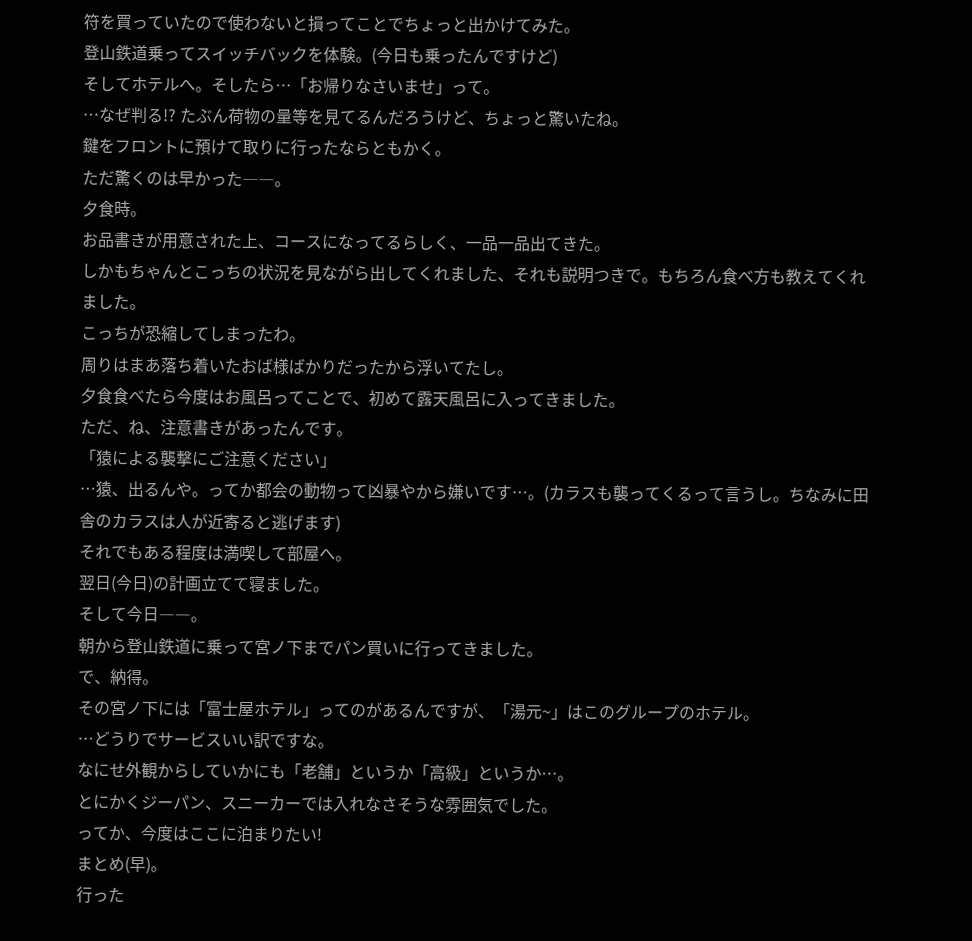符を買っていたので使わないと損ってことでちょっと出かけてみた。
登山鉄道乗ってスイッチバックを体験。(今日も乗ったんですけど)
そしてホテルへ。そしたら…「お帰りなさいませ」って。
…なぜ判る!? たぶん荷物の量等を見てるんだろうけど、ちょっと驚いたね。
鍵をフロントに預けて取りに行ったならともかく。
ただ驚くのは早かった――。
夕食時。
お品書きが用意された上、コースになってるらしく、一品一品出てきた。
しかもちゃんとこっちの状況を見ながら出してくれました、それも説明つきで。もちろん食べ方も教えてくれました。
こっちが恐縮してしまったわ。
周りはまあ落ち着いたおば様ばかりだったから浮いてたし。
夕食食べたら今度はお風呂ってことで、初めて露天風呂に入ってきました。
ただ、ね、注意書きがあったんです。
「猿による襲撃にご注意ください」
…猿、出るんや。ってか都会の動物って凶暴やから嫌いです…。(カラスも襲ってくるって言うし。ちなみに田舎のカラスは人が近寄ると逃げます)
それでもある程度は満喫して部屋へ。
翌日(今日)の計画立てて寝ました。
そして今日――。
朝から登山鉄道に乗って宮ノ下までパン買いに行ってきました。
で、納得。
その宮ノ下には「富士屋ホテル」ってのがあるんですが、「湯元~」はこのグループのホテル。
…どうりでサービスいい訳ですな。
なにせ外観からしていかにも「老舗」というか「高級」というか…。
とにかくジーパン、スニーカーでは入れなさそうな雰囲気でした。
ってか、今度はここに泊まりたい!
まとめ(早)。
行った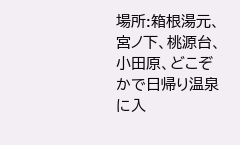場所:箱根湯元、宮ノ下、桃源台、小田原、どこぞかで日帰り温泉に入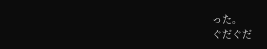った。
ぐだぐだ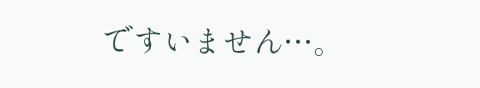ですいません…。